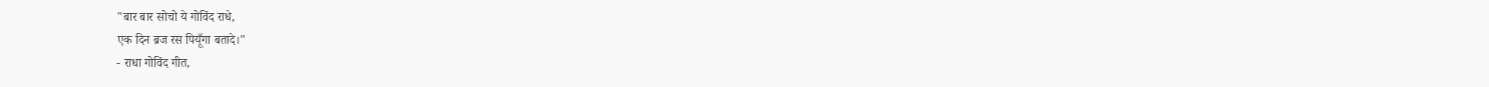"बार बार सोचो ये गोविंद राधे,
एक दिन ब्रज रस पियूँगा बतादे।"
- राधा गोविंद गीत,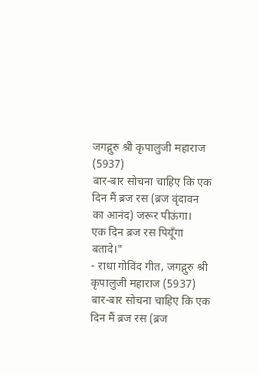जगद्गुरु श्री कृपालुजी महाराज (5937)
बार-बार सोचना चाहिए कि एक दिन मैं ब्रज रस (ब्रज वृंदावन का आनंद) जरूर पीऊंगा।
एक दिन ब्रज रस पियूँगा बतादे।"
- राधा गोविंद गीत, जगद्गुरु श्री कृपालुजी महाराज (5937)
बार-बार सोचना चाहिए कि एक दिन मैं ब्रज रस (ब्रज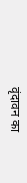वृंदावन का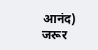आनंद) जरूर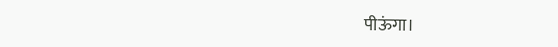पीऊंगा।